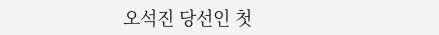오석진 당선인 첫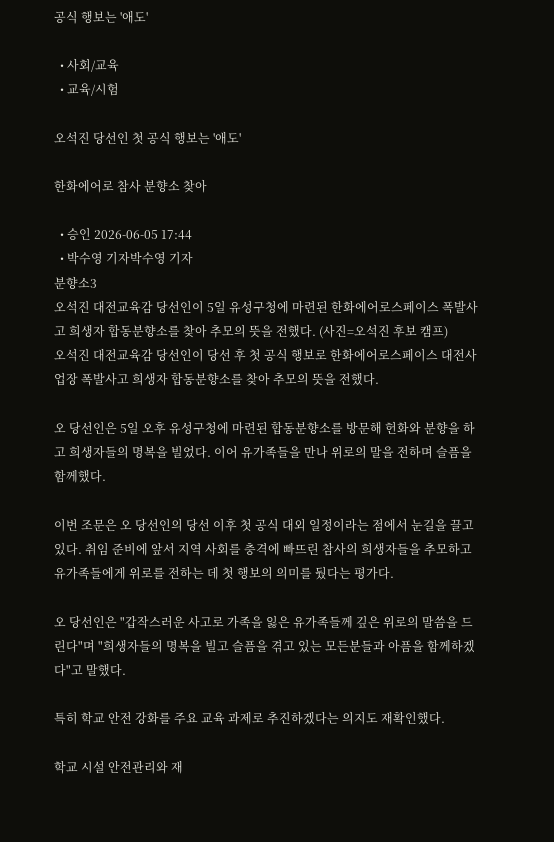공식 행보는 '애도'

  • 사회/교육
  • 교육/시험

오석진 당선인 첫 공식 행보는 '애도'

한화에어로 참사 분향소 찾아

  • 승인 2026-06-05 17:44
  • 박수영 기자박수영 기자
분향소3
오석진 대전교육감 당선인이 5일 유성구청에 마련된 한화에어로스페이스 폭발사고 희생자 합동분향소를 찾아 추모의 뜻을 전했다. (사진=오석진 후보 캠프)
오석진 대전교육감 당선인이 당선 후 첫 공식 행보로 한화에어로스페이스 대전사업장 폭발사고 희생자 합동분향소를 찾아 추모의 뜻을 전했다.

오 당선인은 5일 오후 유성구청에 마련된 합동분향소를 방문해 헌화와 분향을 하고 희생자들의 명복을 빌었다. 이어 유가족들을 만나 위로의 말을 전하며 슬픔을 함께했다.

이번 조문은 오 당선인의 당선 이후 첫 공식 대외 일정이라는 점에서 눈길을 끌고 있다. 취임 준비에 앞서 지역 사회를 충격에 빠뜨린 참사의 희생자들을 추모하고 유가족들에게 위로를 전하는 데 첫 행보의 의미를 뒀다는 평가다.

오 당선인은 "갑작스러운 사고로 가족을 잃은 유가족들께 깊은 위로의 말씀을 드린다"며 "희생자들의 명복을 빌고 슬픔을 겪고 있는 모든분들과 아픔을 함께하겠다"고 말했다.

특히 학교 안전 강화를 주요 교육 과제로 추진하겠다는 의지도 재확인했다.

학교 시설 안전관리와 재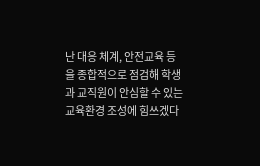난 대응 체계, 안전교육 등을 종합적으로 점검해 학생과 교직원이 안심할 수 있는 교육환경 조성에 힘쓰겠다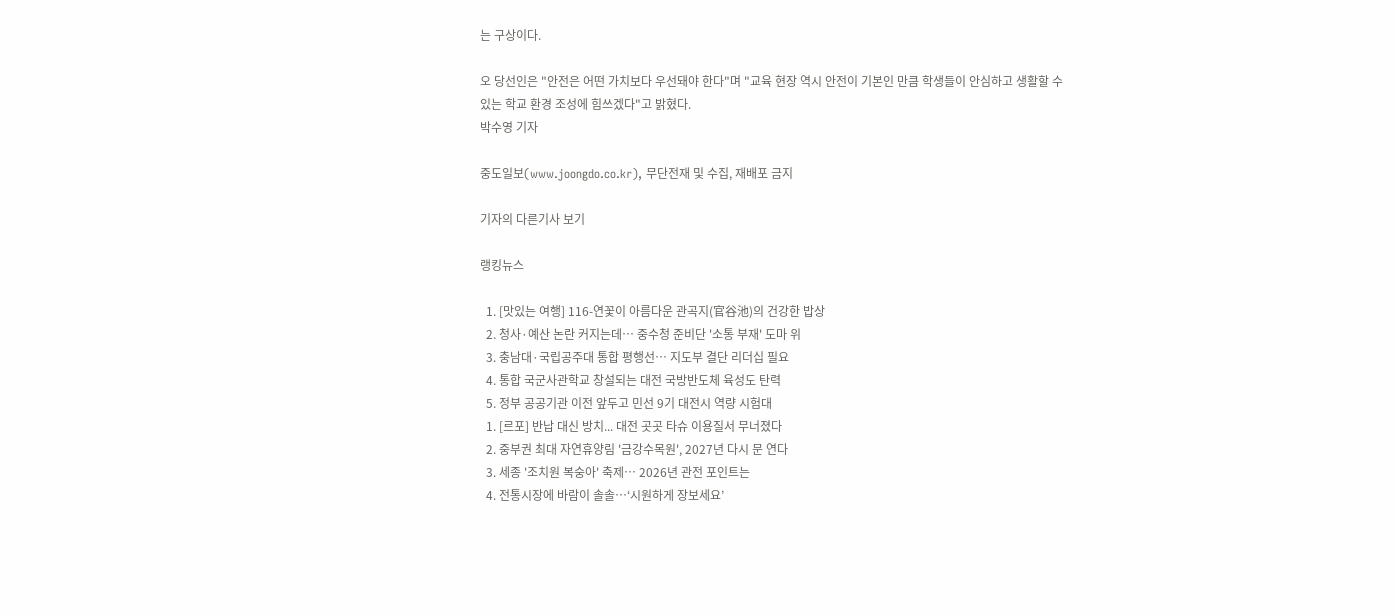는 구상이다.

오 당선인은 "안전은 어떤 가치보다 우선돼야 한다"며 "교육 현장 역시 안전이 기본인 만큼 학생들이 안심하고 생활할 수 있는 학교 환경 조성에 힘쓰겠다"고 밝혔다.
박수영 기자

중도일보(www.joongdo.co.kr), 무단전재 및 수집, 재배포 금지

기자의 다른기사 보기

랭킹뉴스

  1. [맛있는 여행] 116-연꽃이 아름다운 관곡지(官谷池)의 건강한 밥상
  2. 청사·예산 논란 커지는데… 중수청 준비단 '소통 부재' 도마 위
  3. 충남대·국립공주대 통합 평행선… 지도부 결단 리더십 필요
  4. 통합 국군사관학교 창설되는 대전 국방반도체 육성도 탄력
  5. 정부 공공기관 이전 앞두고 민선 9기 대전시 역량 시험대
  1. [르포] 반납 대신 방치... 대전 곳곳 타슈 이용질서 무너졌다
  2. 중부권 최대 자연휴양림 '금강수목원', 2027년 다시 문 연다
  3. 세종 '조치원 복숭아' 축제… 2026년 관전 포인트는
  4. 전통시장에 바람이 솔솔…‘시원하게 장보세요’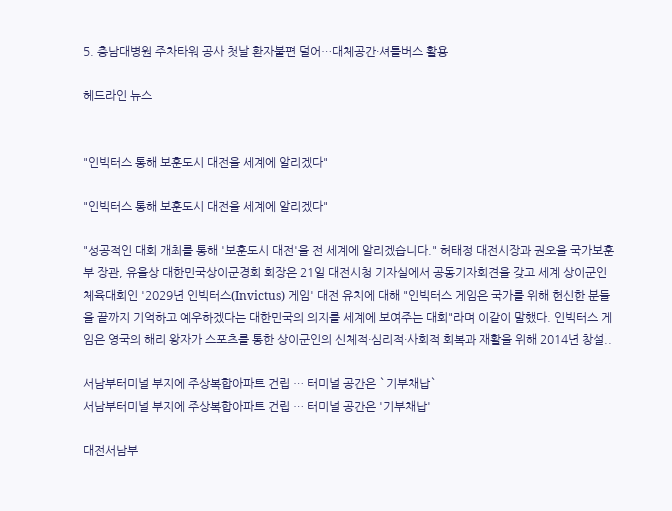5. 충남대병원 주차타워 공사 첫날 환자불편 덜어…대체공간·셔틀버스 활용

헤드라인 뉴스


"인빅터스 통해 보훈도시 대전을 세계에 알리겠다"

"인빅터스 통해 보훈도시 대전을 세계에 알리겠다"

"성공적인 대회 개최를 통해 '보훈도시 대전'을 전 세계에 알리겠습니다." 허태정 대전시장과 권오을 국가보훈부 장관, 유을상 대한민국상이군경회 회장은 21일 대전시청 기자실에서 공동기자회견을 갖고 세계 상이군인 체육대회인 '2029년 인빅터스(Invictus) 게임' 대전 유치에 대해 "인빅터스 게임은 국가를 위해 헌신한 분들을 끝까지 기억하고 예우하겠다는 대한민국의 의지를 세계에 보여주는 대회"라며 이같이 말했다. 인빅터스 게임은 영국의 해리 왕자가 스포츠를 통한 상이군인의 신체적·심리적·사회적 회복과 재활을 위해 2014년 창설..

서남부터미널 부지에 주상복합아파트 건립 … 터미널 공간은 `기부채납`
서남부터미널 부지에 주상복합아파트 건립 … 터미널 공간은 '기부채납'

대전서남부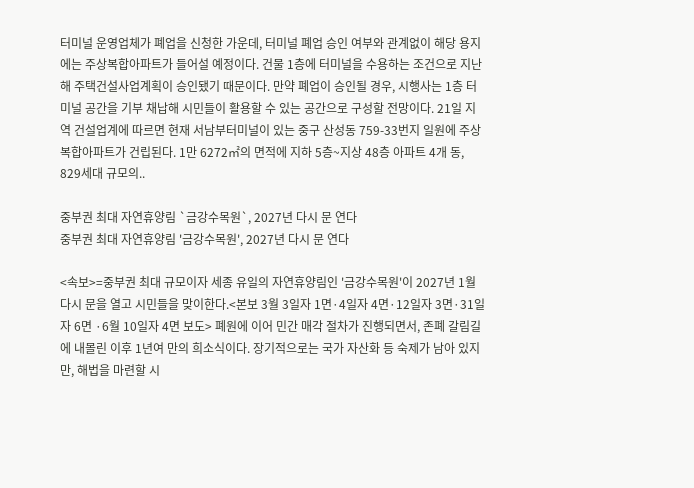터미널 운영업체가 폐업을 신청한 가운데, 터미널 폐업 승인 여부와 관계없이 해당 용지에는 주상복합아파트가 들어설 예정이다. 건물 1층에 터미널을 수용하는 조건으로 지난해 주택건설사업계획이 승인됐기 때문이다. 만약 폐업이 승인될 경우, 시행사는 1층 터미널 공간을 기부 채납해 시민들이 활용할 수 있는 공간으로 구성할 전망이다. 21일 지역 건설업계에 따르면 현재 서남부터미널이 있는 중구 산성동 759-33번지 일원에 주상복합아파트가 건립된다. 1만 6272㎡의 면적에 지하 5층~지상 48층 아파트 4개 동, 829세대 규모의..

중부권 최대 자연휴양림 `금강수목원`, 2027년 다시 문 연다
중부권 최대 자연휴양림 '금강수목원', 2027년 다시 문 연다

<속보>=중부권 최대 규모이자 세종 유일의 자연휴양림인 '금강수목원'이 2027년 1월 다시 문을 열고 시민들을 맞이한다.<본보 3월 3일자 1면·4일자 4면·12일자 3면·31일자 6면 ·6월 10일자 4면 보도> 폐원에 이어 민간 매각 절차가 진행되면서, 존폐 갈림길에 내몰린 이후 1년여 만의 희소식이다. 장기적으로는 국가 자산화 등 숙제가 남아 있지만, 해법을 마련할 시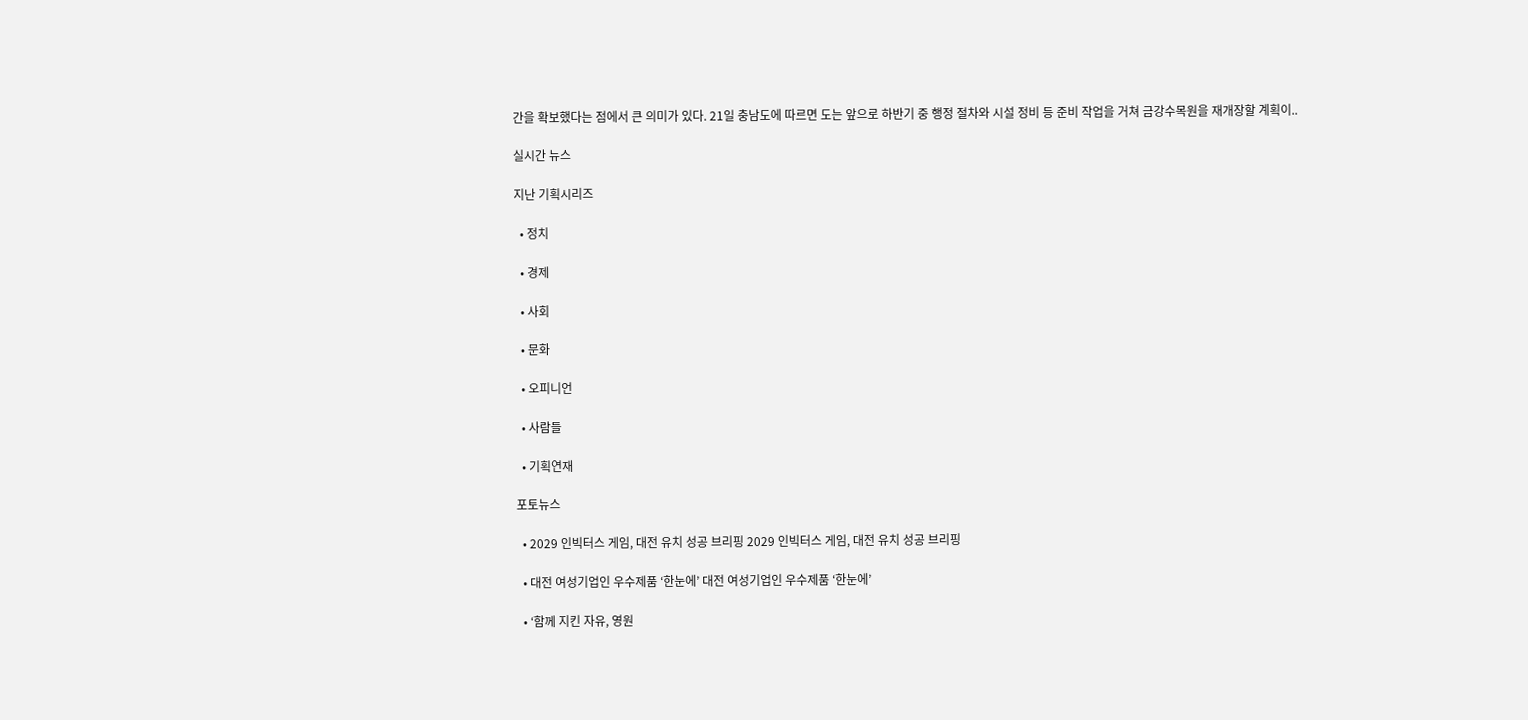간을 확보했다는 점에서 큰 의미가 있다. 21일 충남도에 따르면 도는 앞으로 하반기 중 행정 절차와 시설 정비 등 준비 작업을 거쳐 금강수목원을 재개장할 계획이..

실시간 뉴스

지난 기획시리즈

  • 정치

  • 경제

  • 사회

  • 문화

  • 오피니언

  • 사람들

  • 기획연재

포토뉴스

  • 2029 인빅터스 게임, 대전 유치 성공 브리핑 2029 인빅터스 게임, 대전 유치 성공 브리핑

  • 대전 여성기업인 우수제품 ‘한눈에’ 대전 여성기업인 우수제품 ‘한눈에’

  • ‘함께 지킨 자유, 영원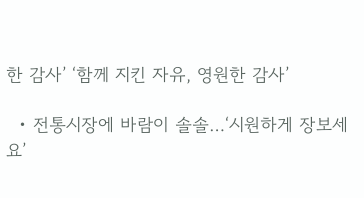한 감사’ ‘함께 지킨 자유, 영원한 감사’

  • 전통시장에 바람이 솔솔…‘시원하게 장보세요’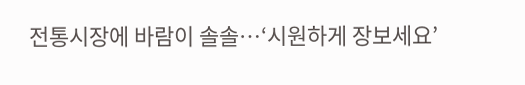전통시장에 바람이 솔솔…‘시원하게 장보세요’